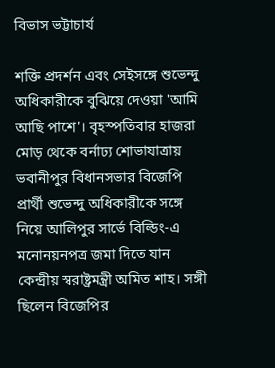বিভাস ভট্টাচার্য

শক্তি প্রদর্শন এবং সেইসঙ্গে শুভেন্দু অধিকারীকে বুঝিয়ে দেওয়া 'আমি আছি পাশে'। বৃহস্পতিবার হাজরা মোড় থেকে বর্নাঢ্য শোভাযাত্রায় ভবানীপুর বিধানসভার বিজেপি প্রার্থী শুভেন্দু অধিকারীকে সঙ্গে নিয়ে আলিপুর সার্ভে বিল্ডিং-এ মনোনয়নপত্র জমা দিতে যান কেন্দ্রীয় স্বরাষ্ট্রমন্ত্রী অমিত শাহ। সঙ্গী ছিলেন বিজেপির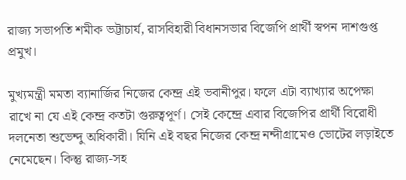রাজ্য সভাপতি শমীক ভট্টাচার্য, রাসবিহারী বিধানসভার বিজেপি প্রার্থী স্বপন দাশগুপ্ত প্রমুখ।

মুখ্যমন্ত্রী মমতা ব্যানার্জির নিজের কেন্দ্র এই ভবানীপুর। ফলে এটা ব্যাখ্যার অপেক্ষা রাখে না যে এই কেন্দ্র কতটা গুরুত্বপূর্ণ। সেই কেন্দ্রে এবার বিজেপির প্রার্থী বিরোধী দলনেতা শুভেন্দু অধিকারী। যিনি এই বছর নিজের কেন্দ্র নন্দীগ্রামেও ভোটের লড়াইতে নেমেছেন। কিন্তু রাজ্য-সহ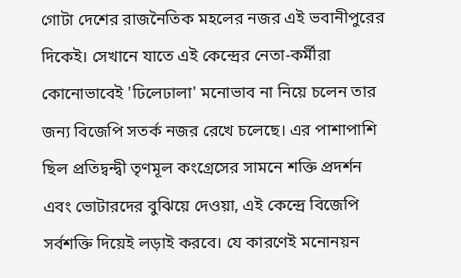গোটা দেশের রাজনৈতিক মহলের নজর এই ভবানীপুরের দিকেই। সেখানে যাতে এই কেন্দ্রের নেতা-কর্মীরা কোনোভাবেই 'ঢিলেঢালা' মনোভাব না নিয়ে চলেন তার জন্য বিজেপি সতর্ক নজর রেখে চলেছে। এর পাশাপাশি ছিল প্রতিদ্বন্দ্বী তৃণমূল কংগ্রেসের সামনে শক্তি প্রদর্শন এবং ভোটারদের বুঝিয়ে দেওয়া, এই কেন্দ্রে বিজেপি সর্বশক্তি দিয়েই লড়াই করবে। যে কারণেই মনোনয়ন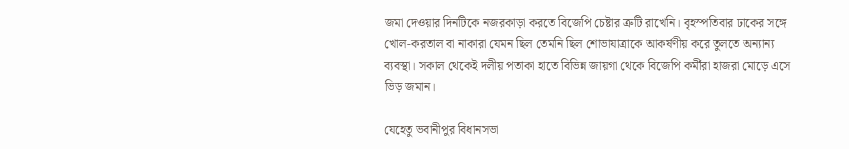জমা দেওয়ার দিনটিকে নজরকাড়া করতে বিজেপি চেষ্টার ত্রুটি রাখেনি। বৃহস্পতিবার ঢাকের সঙ্গে খোল-করতাল বা নাকারা যেমন ছিল তেমনি ছিল শোভাযাত্রাকে আকর্ষণীয় করে তুলতে অন্যান্য ব্যবস্থা। সকাল থেকেই দলীয় পতাকা হাতে বিভিন্ন জায়গা থেকে বিজেপি কর্মীরা হাজরা মোড়ে এসে ভিড় জমান।

যেহেতু ভবানীপুর বিধানসভা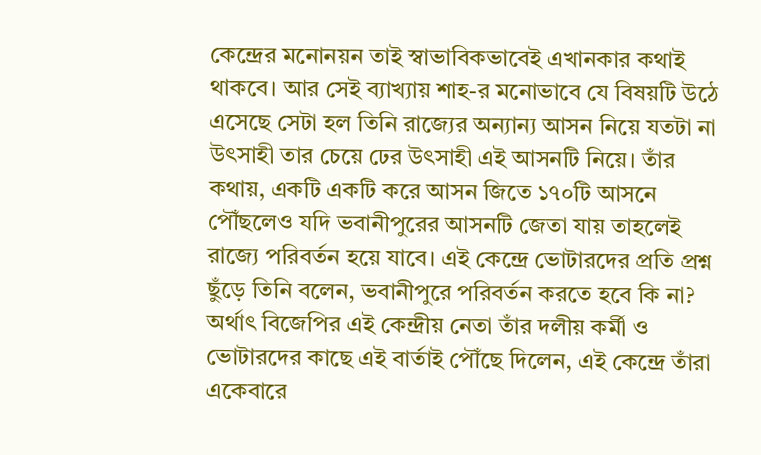কেন্দ্রের মনোনয়ন তাই স্বাভাবিকভাবেই এখানকার কথাই থাকবে। আর সেই ব্যাখ্যায় শাহ-র মনোভাবে যে বিষয়টি উঠে এসেছে সেটা হল তিনি রাজ্যের অন্যান্য আসন নিয়ে যতটা না উৎসাহী তার চেয়ে ঢের উৎসাহী এই আসনটি নিয়ে। তাঁর কথায়, একটি একটি করে আসন জিতে ১৭০টি আসনে পৌঁছলেও যদি ভবানীপুরের আসনটি জেতা যায় তাহলেই রাজ্যে পরিবর্তন হয়ে যাবে। এই কেন্দ্রে ভোটারদের প্রতি প্রশ্ন ছুঁড়ে তিনি বলেন, ভবানীপুরে পরিবর্তন করতে হবে কি না? অর্থাৎ বিজেপির এই কেন্দ্রীয় নেতা তাঁর দলীয় কর্মী ও ভোটারদের কাছে এই বার্তাই পৌঁছে দিলেন, এই কেন্দ্রে তাঁরা একেবারে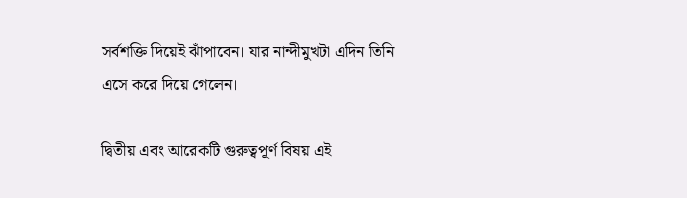সর্বশক্তি দিয়েই ঝাঁপাবেন। যার নান্দীমুখটা এদিন তিনি এসে করে দিয়ে গেলেন।

দ্বিতীয় এবং আরেকটি গুরুত্বপূর্ণ বিষয় এই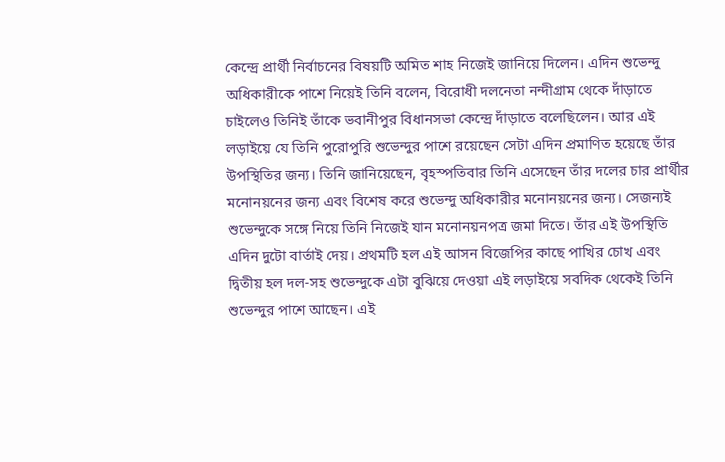কেন্দ্রে প্রার্থী নির্বাচনের বিষয়টি অমিত শাহ নিজেই জানিয়ে দিলেন। এদিন শুভেন্দু অধিকারীকে পাশে নিয়েই তিনি বলেন, বিরোধী দলনেতা নন্দীগ্রাম থেকে দাঁড়াতে চাইলেও তিনিই তাঁকে ভবানীপুর বিধানসভা কেন্দ্রে দাঁড়াতে বলেছিলেন। আর এই লড়াইয়ে যে তিনি পুরোপুরি শুভেন্দুর পাশে রয়েছেন সেটা এদিন প্রমাণিত হয়েছে তাঁর উপস্থিতির জন্য। তিনি জানিয়েছেন, বৃহস্পতিবার তিনি এসেছেন তাঁর দলের চার প্রার্থীর মনোনয়নের জন্য এবং বিশেষ করে শুভেন্দু অধিকারীর মনোনয়নের জন্য। সেজন্যই শুভেন্দুকে সঙ্গে নিয়ে তিনি নিজেই যান মনোনয়নপত্র জমা দিতে। তাঁর এই উপস্থিতি এদিন দুটো বার্তাই দেয়। প্রথমটি হল এই আসন বিজেপির কাছে পাখির চোখ এবং দ্বিতীয় হল দল-সহ শুভেন্দুকে এটা বুঝিয়ে দেওয়া এই লড়াইয়ে সবদিক থেকেই তিনি শুভেন্দুর পাশে আছেন। এই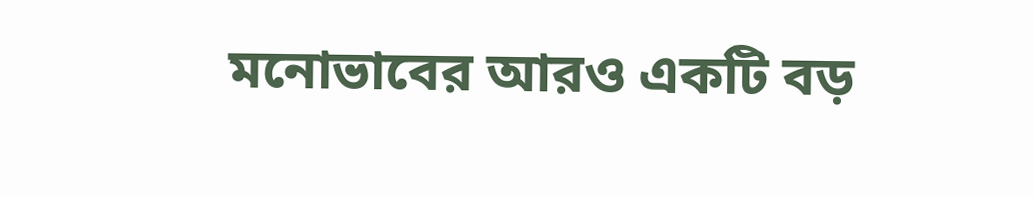মনোভাবের আরও একটি বড়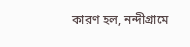কারণ হল, নন্দীগ্রামে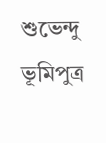শুভেন্দু ভূমিপুত্র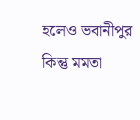হলেও ভবানীপুর কিন্তু মমতা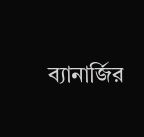ব্যানার্জির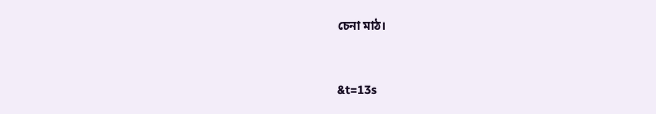চেনা মাঠ।



&t=13s